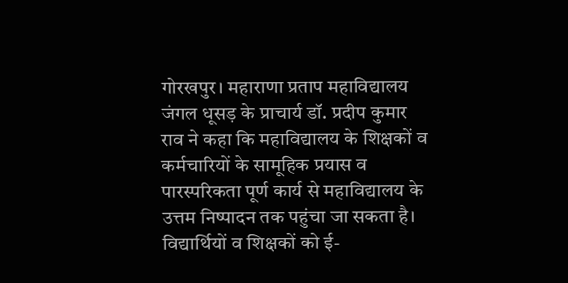गोरखपुर। महाराणा प्रताप महाविद्यालय जंगल धूसड़ के प्राचार्य डॉ. प्रदीप कुमार राव ने कहा कि महाविद्यालय के शिक्षकों व कर्मचारियों के सामूहिक प्रयास व पारस्परिकता पूर्ण कार्य से महाविद्यालय के उत्तम निष्पादन तक पहुंचा जा सकता है। विद्यार्थियों व शिक्षकों को ई-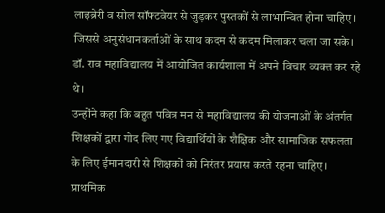लाइब्रेरी व सोल सॉफ्टवेयर से जुड़कर पुस्तकों से लाभान्वित होना चाहिए। जिससे अनुसंधानकर्ताओं के साथ कदम से कदम मिलाकर चला जा सके। डॉ. राव महाविद्यालय में आयोजित कार्यशाला में अपने विचार व्यक्त कर रहे थे।
उन्होंने कहा कि बहुत पवित्र मन से महाविद्यालय की योजनाओं के अंतर्गत शिक्षकों द्वारा गोद लिए गए विद्यार्थियों के शैक्षिक और सामाजिक सफलता के लिए ईमानदारी से शिक्षकों को निरंतर प्रयास करते रहना चाहिए। प्राथमिक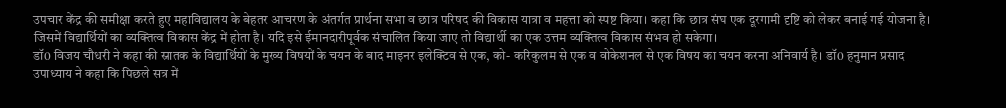उपचार केंद्र की समीक्षा करते हुए महाविद्यालय के बेहतर आचरण के अंतर्गत प्रार्थना सभा व छात्र परिषद की विकास यात्रा व महत्ता को स्पष्ट किया। कहा कि छात्र संघ एक दूरगामी दृष्टि को लेकर बनाई गई योजना है। जिसमें विद्यार्थियों का व्यक्तित्व विकास केंद्र में होता है। यदि इसे ईमानदारीपूर्वक संचालित किया जाए तो विद्यार्थी का एक उत्तम व्यक्तित्व विकास संभव हो सकेगा।
डॉ0 विजय चौधरी ने कहा की स्नातक के विद्यार्थियों के मुख्य विषयों के चयन के बाद माइनर इलेक्टिव से एक, को- करिकुलम से एक व वोकेशनल से एक विषय का चयन करना अनिवार्य है। डॉ0 हनुमान प्रसाद उपाध्याय ने कहा कि पिछले सत्र में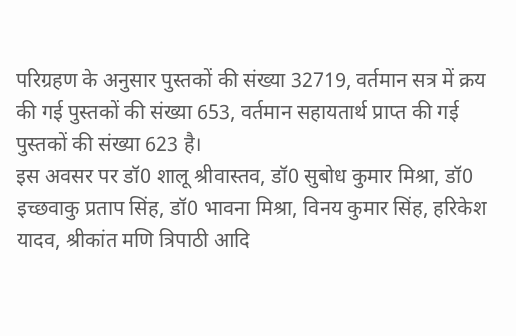परिग्रहण के अनुसार पुस्तकों की संख्या 32719, वर्तमान सत्र में क्रय की गई पुस्तकों की संख्या 653, वर्तमान सहायतार्थ प्राप्त की गई पुस्तकों की संख्या 623 है।
इस अवसर पर डॉ0 शालू श्रीवास्तव, डॉ0 सुबोध कुमार मिश्रा, डॉ0 इच्छवाकु प्रताप सिंह, डॉ0 भावना मिश्रा, विनय कुमार सिंह, हरिकेश यादव, श्रीकांत मणि त्रिपाठी आदि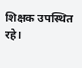शिक्षक उपस्थित रहे।